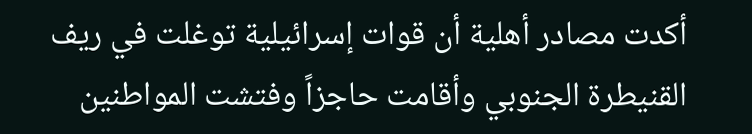أكدت مصادر أهلية أن قوات إسرائيلية توغلت في ريف القنيطرة الجنوبي وأقامت حاجزاً وفتشت المواطنين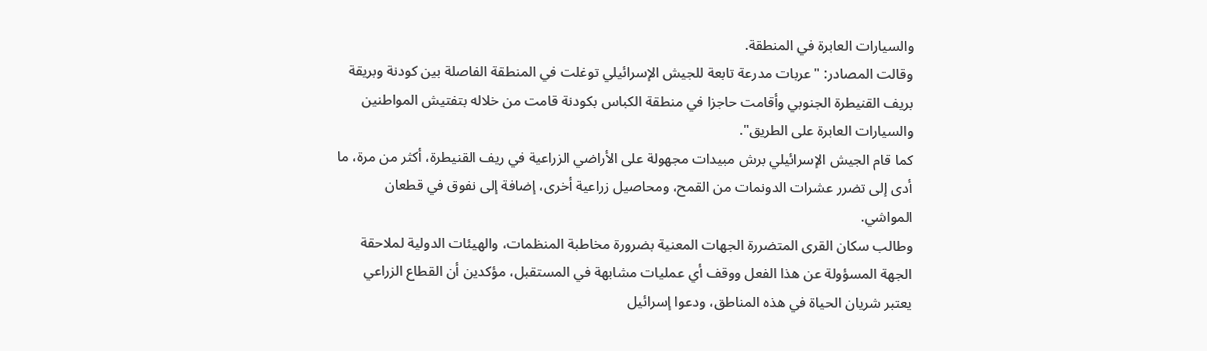والسيارات العابرة في المنطقة.
وقالت المصادر: "عربات مدرعة تابعة للجيش الإسرائيلي توغلت في المنطقة الفاصلة بين كودنة وبريقة بريف القنيطرة الجنوبي وأقامت حاجزا في منطقة الكباس بكودنة قامت من خلاله بتفتيش المواطنين والسيارات العابرة على الطريق".
كما قام الجيش الإسرائيلي برش مبيدات مجهولة على الأراضي الزراعية في ريف القنيطرة، أكثر من مرة، ما أدى إلى تضرر عشرات الدونمات من القمح، ومحاصيل زراعية أخرى، إضافة إلى نفوق في قطعان المواشي.
وطالب سكان القرى المتضررة الجهات المعنية بضرورة مخاطبة المنظمات، والهيئات الدولية لملاحقة الجهة المسؤولة عن هذا الفعل ووقف أي عمليات مشابهة في المستقبل، مؤكدين أن القطاع الزراعي يعتبر شريان الحياة في هذه المناطق، ودعوا إسرائيل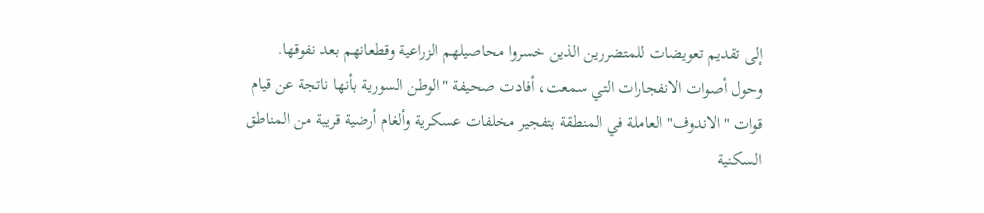إلى تقديم تعويضات للمتضررين الذين خسروا محاصيلهم الزراعية وقطعانهم بعد نفوقها.
وحول أصوات الانفجارات التي سمعت، أفادت صحيفة "الوطن السورية بأنها ناتجة عن قيام قوات "الاندوف" العاملة في المنطقة بتفجير مخلفات عسكرية وألغام أرضية قريبة من المناطق السكنية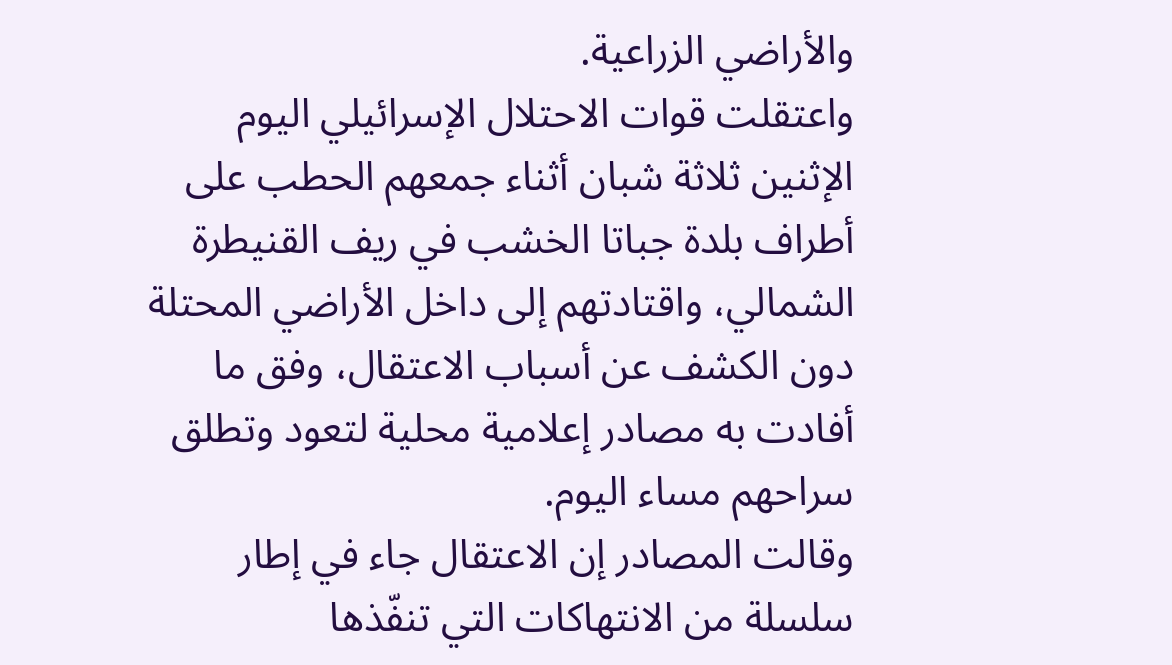والأراضي الزراعية.
واعتقلت قوات الاحتلال الإسرائيلي اليوم الإثنين ثلاثة شبان أثناء جمعهم الحطب على أطراف بلدة جباتا الخشب في ريف القنيطرة الشمالي، واقتادتهم إلى داخل الأراضي المحتلة دون الكشف عن أسباب الاعتقال، وفق ما أفادت به مصادر إعلامية محلية لتعود وتطلق سراحهم مساء اليوم.
وقالت المصادر إن الاعتقال جاء في إطار سلسلة من الانتهاكات التي تنفّذها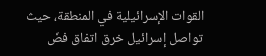القوات الإسرائيلية في المنطقة، حيث تواصل إسرائيل خرق اتفاق فضّ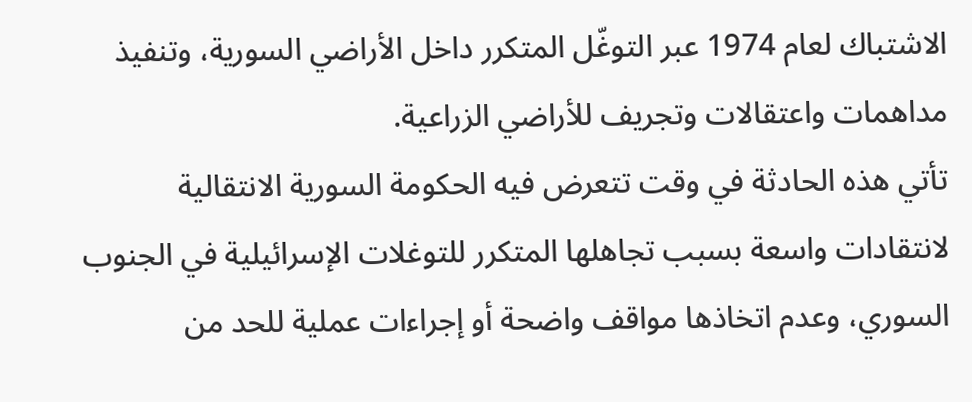الاشتباك لعام 1974 عبر التوغّل المتكرر داخل الأراضي السورية، وتنفيذ مداهمات واعتقالات وتجريف للأراضي الزراعية.
تأتي هذه الحادثة في وقت تتعرض فيه الحكومة السورية الانتقالية لانتقادات واسعة بسبب تجاهلها المتكرر للتوغلات الإسرائيلية في الجنوب السوري، وعدم اتخاذها مواقف واضحة أو إجراءات عملية للحد من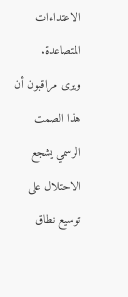الاعتداءات المتصاعدة.
ويرى مراقبون أن هذا الصمت الرسمي يشجع الاحتلال على توسيع نطاق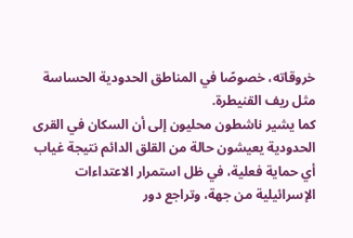خروقاته، خصوصًا في المناطق الحدودية الحساسة مثل ريف القنيطرة.
كما يشير ناشطون محليون إلى أن السكان في القرى الحدودية يعيشون حالة من القلق الدائم نتيجة غياب أي حماية فعلية، في ظل استمرار الاعتداءات الإسرائيلية من جهة، وتراجع دور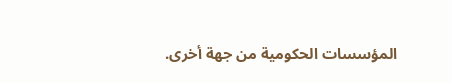المؤسسات الحكومية من جهة أخرى.